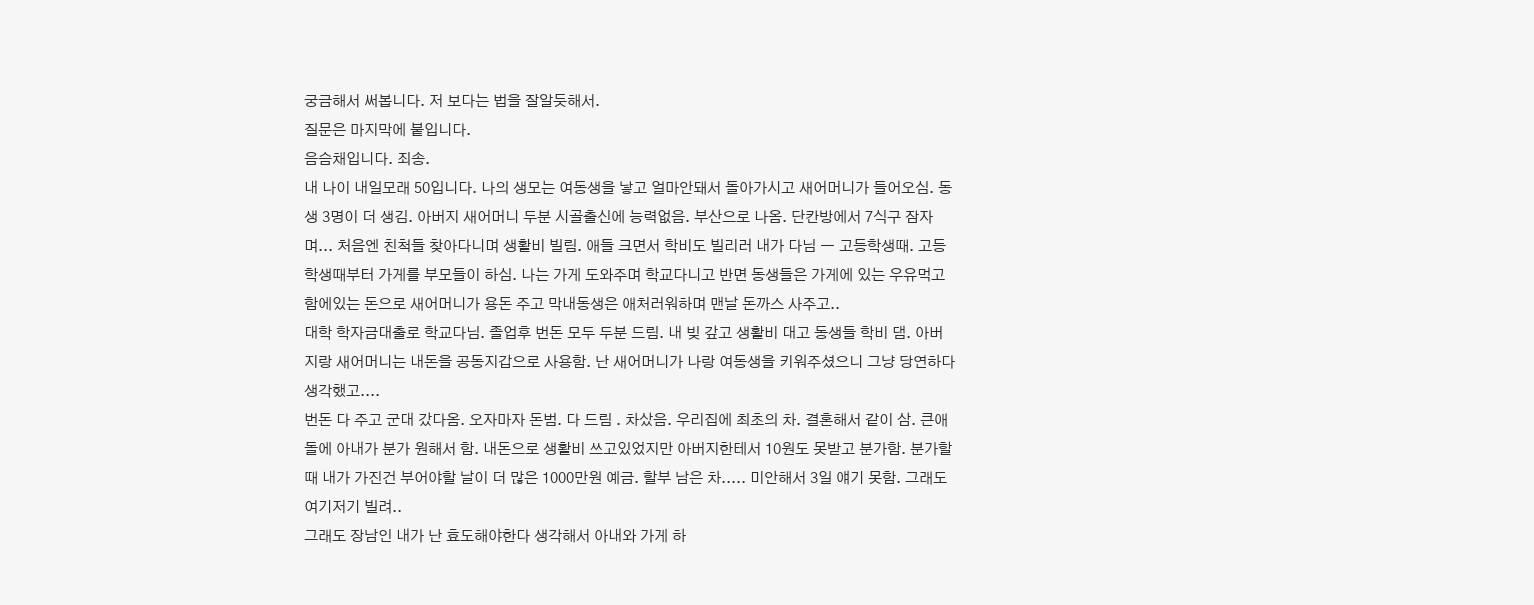궁금해서 써봅니다. 저 보다는 법을 잘알듯해서.
질문은 마지막에 붙입니다.
음슴채입니다. 죄송.
내 나이 내일모래 50입니다. 나의 생모는 여동생을 낳고 얼마안돼서 돌아가시고 새어머니가 들어오심. 동생 3명이 더 생김. 아버지 새어머니 두분 시골출신에 능력없음. 부산으로 나옴. 단칸방에서 7식구 잠자며... 처음엔 친척들 찾아다니며 생활비 빌림. 애들 크면서 학비도 빌리러 내가 다님 ㅡ 고등학생때. 고등학생때부터 가게를 부모들이 하심. 나는 가게 도와주며 학교다니고 반면 동생들은 가게에 있는 우유먹고 함에있는 돈으로 새어머니가 용돈 주고 막내동생은 애처러워하며 맨날 돈까스 사주고..
대학 학자금대출로 학교다님. 졸업후 번돈 모두 두분 드림. 내 빚 갚고 생활비 대고 동생들 학비 댐. 아버지랑 새어머니는 내돈을 공동지갑으로 사용함. 난 새어머니가 나랑 여동생을 키워주셨으니 그냥 당연하다 생각했고....
번돈 다 주고 군대 갔다옴. 오자마자 돈범. 다 드림 . 차샀음. 우리집에 최초의 차. 결혼해서 같이 삼. 큰애 돌에 아내가 분가 원해서 함. 내돈으로 생활비 쓰고있었지만 아버지한테서 10원도 못받고 분가함. 분가할때 내가 가진건 부어야할 날이 더 많은 1000만원 예금. 할부 남은 차..... 미안해서 3일 얘기 못함. 그래도 여기저기 빌려..
그래도 장남인 내가 난 효도해야한다 생각해서 아내와 가게 하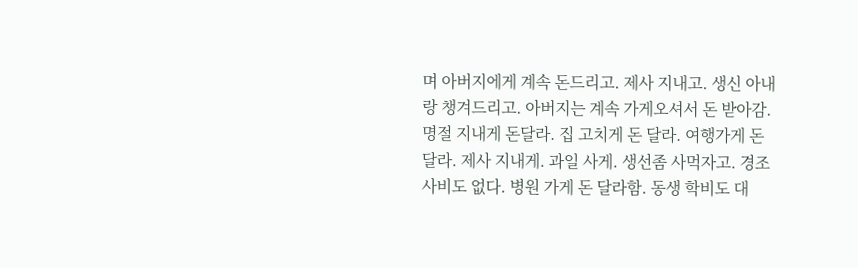며 아버지에게 계속 돈드리고. 제사 지내고. 생신 아내랑 챙겨드리고. 아버지는 계속 가게오셔서 돈 받아감. 명절 지내게 돈달라. 집 고치게 돈 달라. 여행가게 돈달라. 제사 지내게. 과일 사게. 생선좀 사먹자고. 경조사비도 없다. 병원 가게 돈 달라함. 동생 학비도 대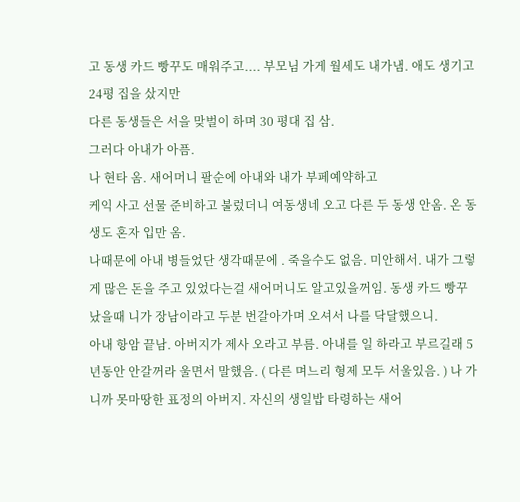고 동생 카드 빵꾸도 매워주고.... 부모님 가게 월세도 내가냄. 애도 생기고 24평 집을 샀지만
다른 동생들은 서을 맞벌이 하며 30 평대 집 삼.
그러다 아내가 아픔.
나 현타 옴. 새어머니 팔순에 아내와 내가 부페예약하고
케익 사고 선물 준비하고 불렀더니 여동생네 오고 다른 두 동생 안옴. 온 동생도 혼자 입만 옴.
나때문에 아내 병들었단 생각때문에 . 죽을수도 없음. 미안해서. 내가 그렇게 많은 돈을 주고 있었다는걸 새어머니도 알고있을꺼임. 동생 카드 빵꾸 났을때 니가 장남이라고 두분 번갈아가며 오셔서 나를 닥달했으니.
아내 항암 끝남. 아버지가 제사 오라고 부름. 아내를 일 하라고 부르길래 5년동안 안갈꺼라 울면서 말했음. ( 다른 며느리 형제 모두 서울있음. ) 나 가니까 못마땅한 표정의 아버지. 자신의 생일밥 타령하는 새어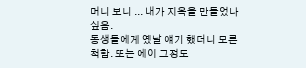머니 보니 ... 내가 지옥을 만들었나 싶음.
동생들에게 옜날 얘기 했더니 모른척함. 또는 에이 그정도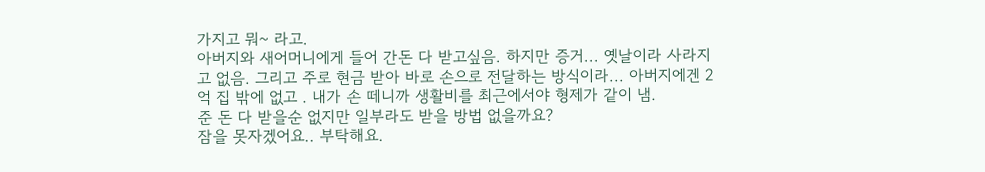가지고 뭐~ 라고.
아버지와 새어머니에게 들어 간돈 다 받고싶음. 하지만 증거... 옛날이라 사라지고 없음. 그리고 주로 현금 받아 바로 손으로 전달하는 방식이라... 아버지에겐 2억 집 밖에 없고 . 내가 손 떼니까 생활비를 최근에서야 형제가 같이 냄.
준 돈 다 받을순 없지만 일부라도 받을 방법 없을까요?
잠을 못자겠어요.. 부탁해요.